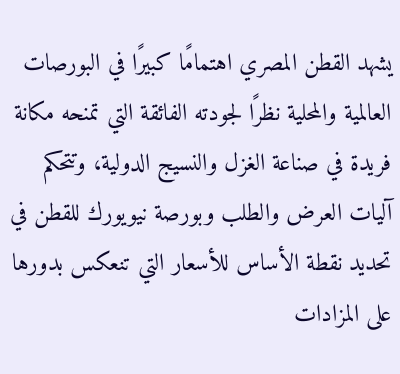يشهد القطن المصري اهتمامًا كبيرًا في البورصات العالمية والمحلية نظرًا لجودته الفائقة التي تمنحه مكانة فريدة في صناعة الغزل والنسيج الدولية، وتتحكم آليات العرض والطلب وبورصة نيويورك للقطن في تحديد نقطة الأساس للأسعار التي تنعكس بدورها على المزادات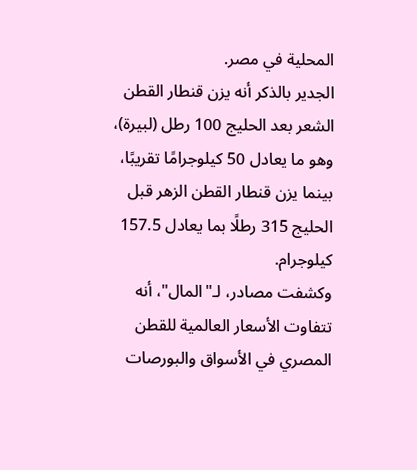المحلية في مصر.
الجدير بالذكر أنه يزن قنطار القطن الشعر بعد الحليج 100 رطل (لبيرة)، وهو ما يعادل 50 كيلوجرامًا تقريبًا، بينما يزن قنطار القطن الزهر قبل الحليج 315 رطلًا بما يعادل 157.5 كيلوجرام.
وكشفت مصادر، لـ"المال"، أنه تتفاوت الأسعار العالمية للقطن المصري في الأسواق والبورصات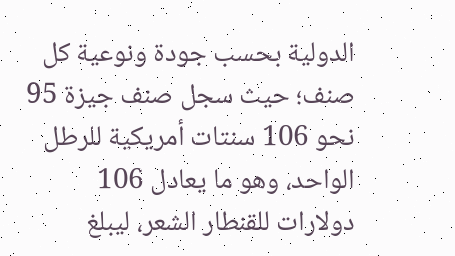الدولية بحسب جودة ونوعية كل صنف؛ حيث سجل صنف جيزة 95 نحو 106 سنتات أمريكية للرطل الواحد، وهو ما يعادل 106 دولارات للقنطار الشعر، ليبلغ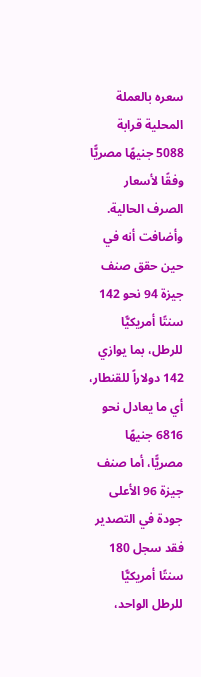سعره بالعملة المحلية قرابة 5088 جنيهًا مصريًّا وفقًا لأسعار الصرف الحالية.
وأضافت أنه في حين حقق صنف جيزة 94 نحو 142 سنتًا أمريكيًّا للرطل، بما يوازي 142 دولاراً للقنطار، أي ما يعادل نحو 6816 جنيهًا مصريًّا، أما صنف جيزة 96 الأعلى جودة في التصدير فقد سجل 180 سنتًا أمريكيًّا للرطل الواحد،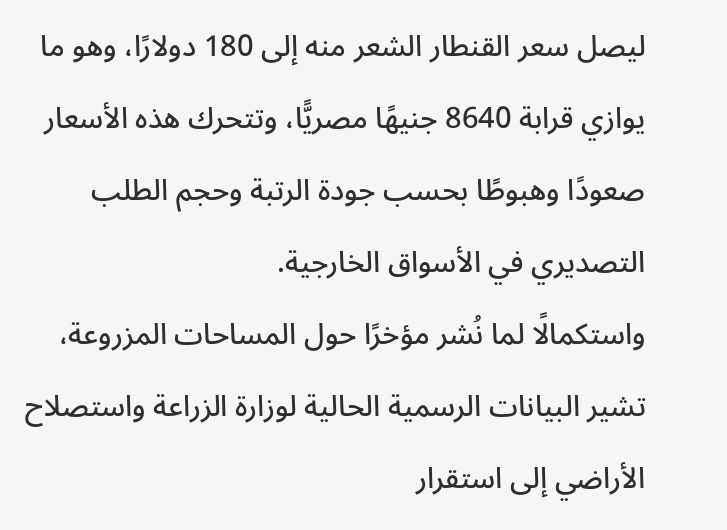ليصل سعر القنطار الشعر منه إلى 180 دولارًا، وهو ما يوازي قرابة 8640 جنيهًا مصريًّا، وتتحرك هذه الأسعار صعودًا وهبوطًا بحسب جودة الرتبة وحجم الطلب التصديري في الأسواق الخارجية.
واستكمالًا لما نُشر مؤخرًا حول المساحات المزروعة، تشير البيانات الرسمية الحالية لوزارة الزراعة واستصلاح الأراضي إلى استقرار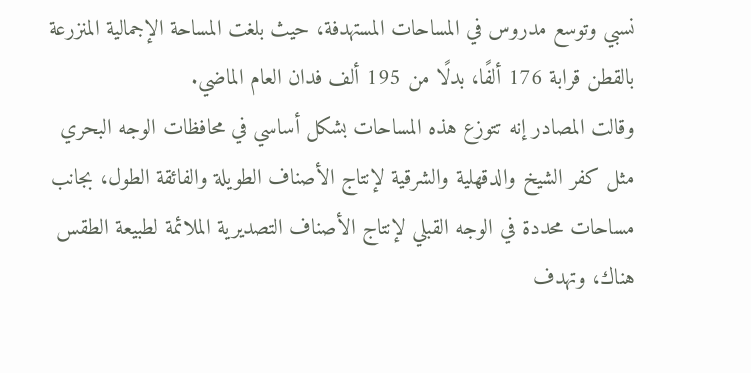نسبي وتوسع مدروس في المساحات المستهدفة، حيث بلغت المساحة الإجمالية المنزرعة بالقطن قرابة 176 ألفًا، بدلًا من 195 ألف فدان العام الماضي.
وقالت المصادر إنه تتوزع هذه المساحات بشكل أساسي في محافظات الوجه البحري مثل كفر الشيخ والدقهلية والشرقية لإنتاج الأصناف الطويلة والفائقة الطول، بجانب مساحات محددة في الوجه القبلي لإنتاج الأصناف التصديرية الملائمة لطبيعة الطقس هناك، وتهدف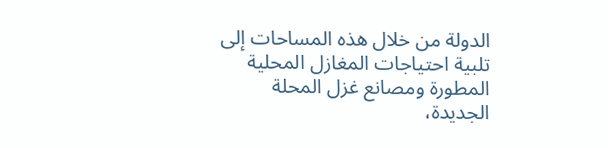الدولة من خلال هذه المساحات إلى تلبية احتياجات المغازل المحلية المطورة ومصانع غزل المحلة الجديدة،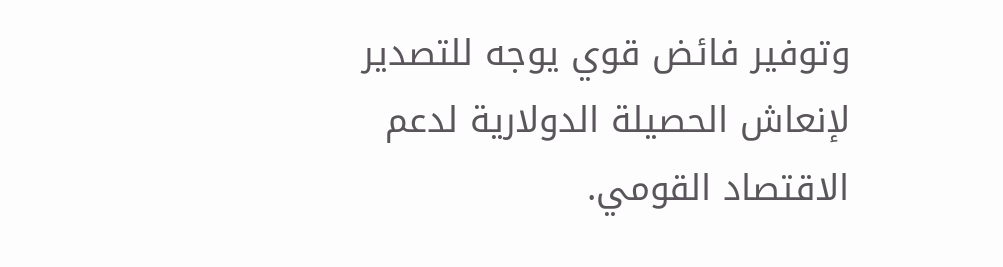وتوفير فائض قوي يوجه للتصدير لإنعاش الحصيلة الدولارية لدعم الاقتصاد القومي.